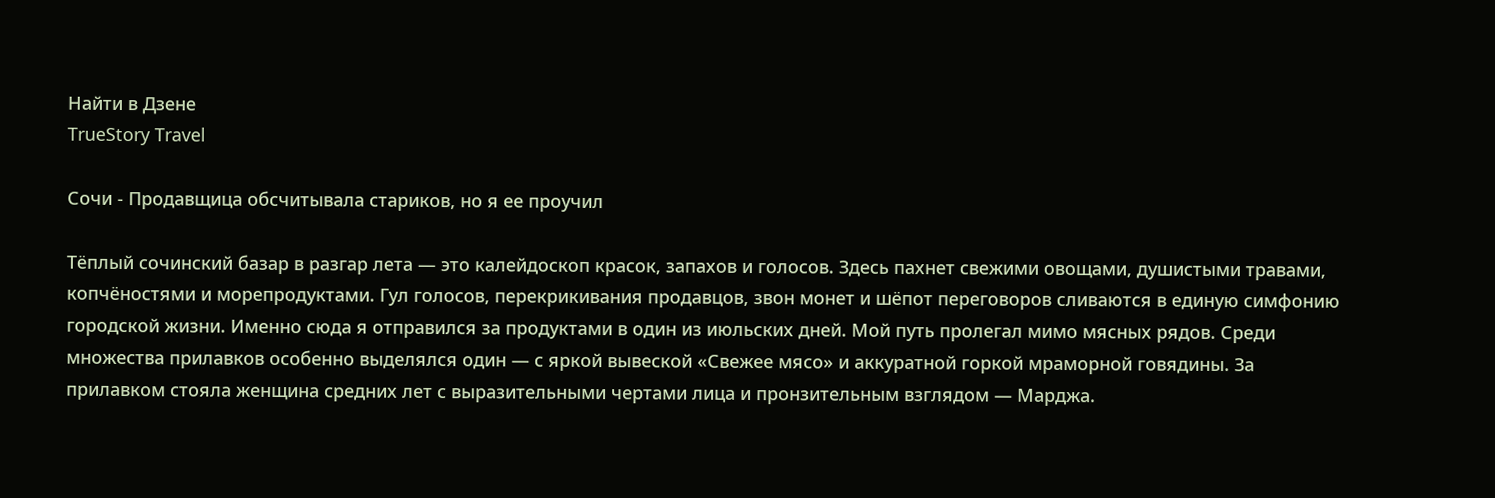Найти в Дзене
TrueStory Travel

Сочи - Продавщица обсчитывала стариков, но я ее проучил

Тёплый сочинский базар в разгар лета — это калейдоскоп красок, запахов и голосов. Здесь пахнет свежими овощами, душистыми травами, копчёностями и морепродуктами. Гул голосов, перекрикивания продавцов, звон монет и шёпот переговоров сливаются в единую симфонию городской жизни. Именно сюда я отправился за продуктами в один из июльских дней. Мой путь пролегал мимо мясных рядов. Среди множества прилавков особенно выделялся один — с яркой вывеской «Свежее мясо» и аккуратной горкой мраморной говядины. За прилавком стояла женщина средних лет с выразительными чертами лица и пронзительным взглядом — Марджа.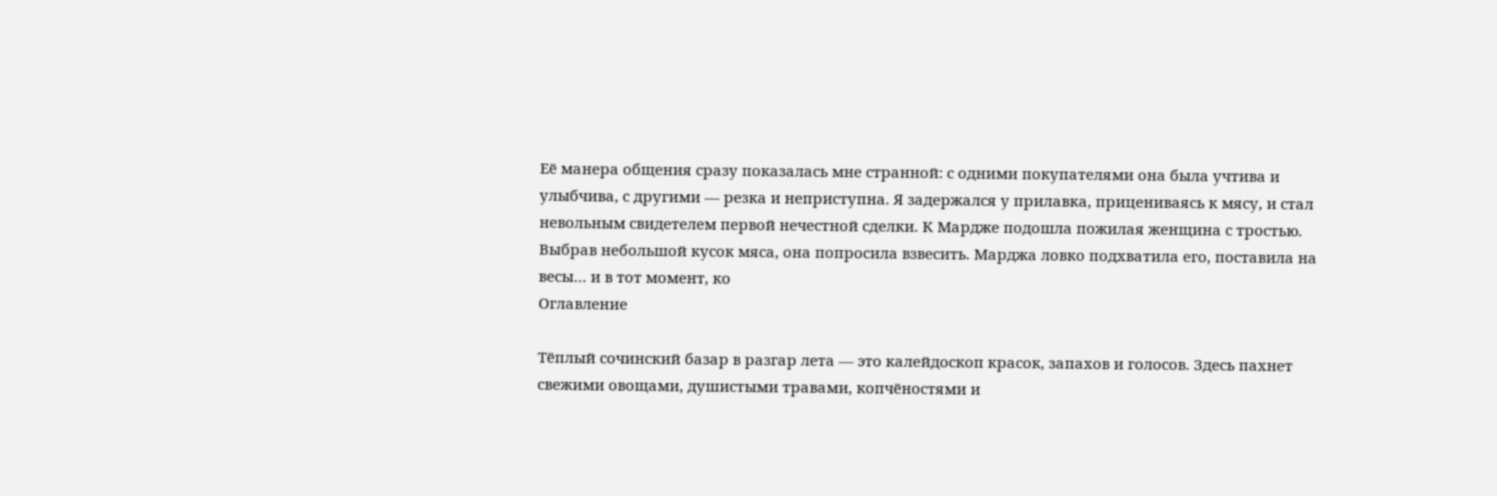Её манера общения сразу показалась мне странной: с одними покупателями она была учтива и улыбчива, с другими — резка и неприступна. Я задержался у прилавка, прицениваясь к мясу, и стал невольным свидетелем первой нечестной сделки. К Мардже подошла пожилая женщина с тростью. Выбрав небольшой кусок мяса, она попросила взвесить. Марджа ловко подхватила его, поставила на весы… и в тот момент, ко
Оглавление

Тёплый сочинский базар в разгар лета — это калейдоскоп красок, запахов и голосов. Здесь пахнет свежими овощами, душистыми травами, копчёностями и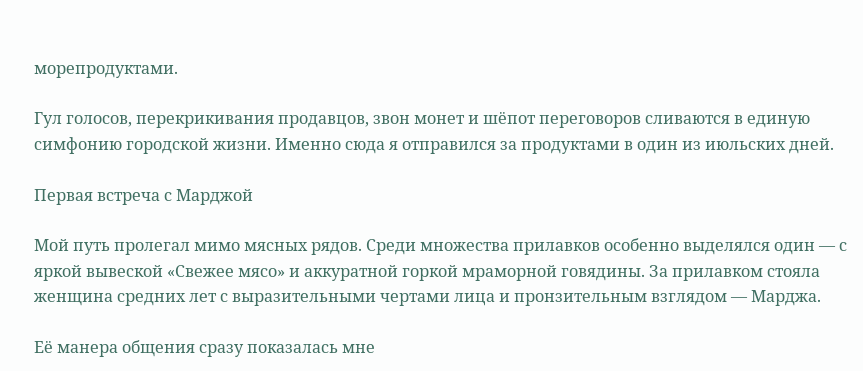морепродуктами.

Гул голосов, перекрикивания продавцов, звон монет и шёпот переговоров сливаются в единую симфонию городской жизни. Именно сюда я отправился за продуктами в один из июльских дней.

Первая встреча с Марджой

Мой путь пролегал мимо мясных рядов. Среди множества прилавков особенно выделялся один — с яркой вывеской «Свежее мясо» и аккуратной горкой мраморной говядины. За прилавком стояла женщина средних лет с выразительными чертами лица и пронзительным взглядом — Марджа.

Её манера общения сразу показалась мне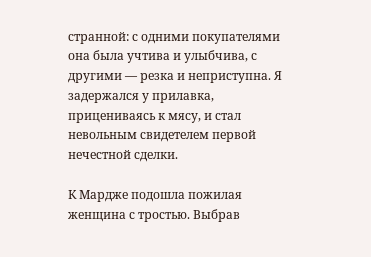странной: с одними покупателями она была учтива и улыбчива, с другими — резка и неприступна. Я задержался у прилавка, прицениваясь к мясу, и стал невольным свидетелем первой нечестной сделки.

К Мардже подошла пожилая женщина с тростью. Выбрав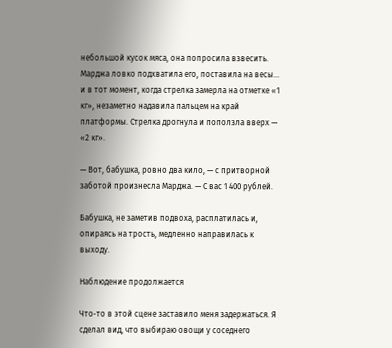небольшой кусок мяса, она попросила взвесить. Марджа ловко подхватила его, поставила на весы… и в тот момент, когда стрелка замерла на отметке «1 кг», незаметно надавила пальцем на край платформы. Стрелка дрогнула и поползла вверх — «2 кг».

— Вот, бабушка, ровно два кило, — с притворной заботой произнесла Марджа. — С вас 1 400 рублей.

Бабушка, не заметив подвоха, расплатилась и, опираясь на трость, медленно направилась к выходу.

Наблюдение продолжается

Что‑то в этой сцене заставило меня задержаться. Я сделал вид, что выбираю овощи у соседнего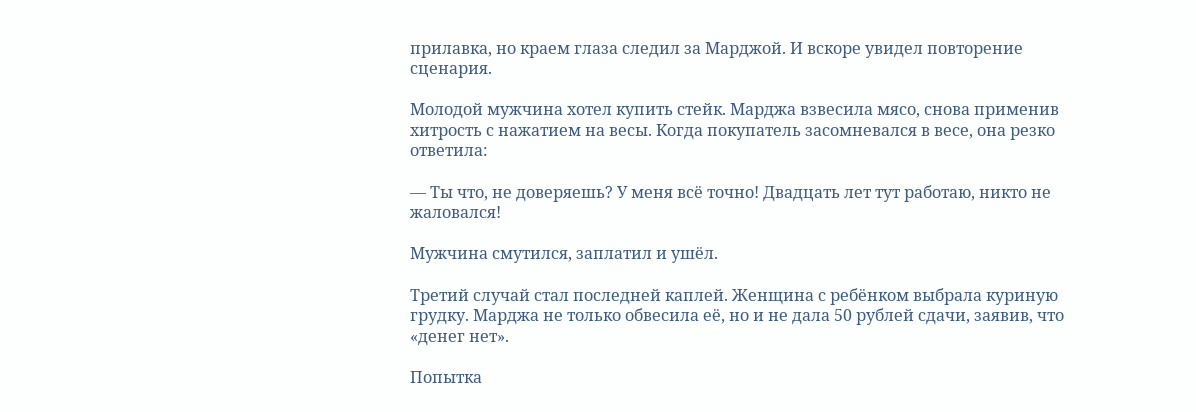прилавка, но краем глаза следил за Марджой. И вскоре увидел повторение сценария.

Молодой мужчина хотел купить стейк. Марджа взвесила мясо, снова применив хитрость с нажатием на весы. Когда покупатель засомневался в весе, она резко ответила:

— Ты что, не доверяешь? У меня всё точно! Двадцать лет тут работаю, никто не жаловался!

Мужчина смутился, заплатил и ушёл.

Третий случай стал последней каплей. Женщина с ребёнком выбрала куриную грудку. Марджа не только обвесила её, но и не дала 50 рублей сдачи, заявив, что «денег нет».

Попытка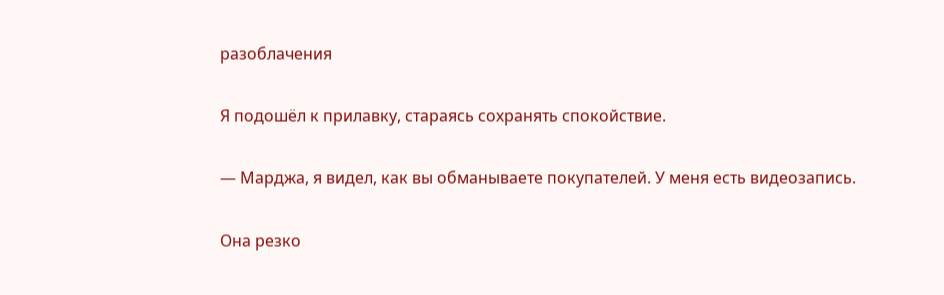разоблачения

Я подошёл к прилавку, стараясь сохранять спокойствие.

— Марджа, я видел, как вы обманываете покупателей. У меня есть видеозапись.

Она резко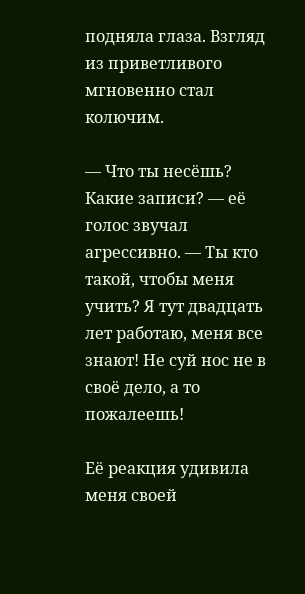подняла глаза. Взгляд из приветливого мгновенно стал колючим.

— Что ты несёшь? Какие записи? — её голос звучал агрессивно. — Ты кто такой, чтобы меня учить? Я тут двадцать лет работаю, меня все знают! Не суй нос не в своё дело, а то пожалеешь!

Её реакция удивила меня своей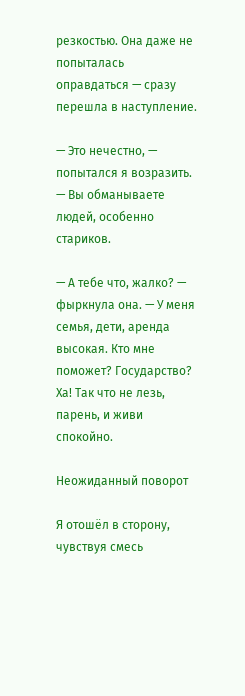резкостью. Она даже не попыталась оправдаться — сразу перешла в наступление.

— Это нечестно, — попытался я возразить. — Вы обманываете людей, особенно стариков.

— А тебе что, жалко? — фыркнула она. — У меня семья, дети, аренда высокая. Кто мне поможет? Государство? Ха! Так что не лезь, парень, и живи спокойно.

Неожиданный поворот

Я отошёл в сторону, чувствуя смесь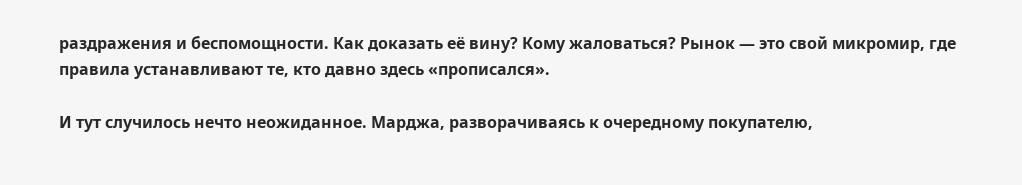раздражения и беспомощности. Как доказать её вину? Кому жаловаться? Рынок — это свой микромир, где правила устанавливают те, кто давно здесь «прописался».

И тут случилось нечто неожиданное. Марджа, разворачиваясь к очередному покупателю,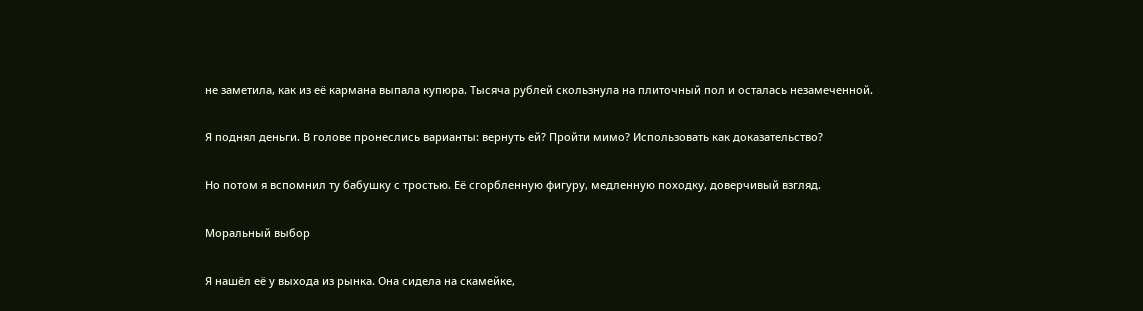не заметила, как из её кармана выпала купюра. Тысяча рублей скользнула на плиточный пол и осталась незамеченной.

Я поднял деньги. В голове пронеслись варианты: вернуть ей? Пройти мимо? Использовать как доказательство?

Но потом я вспомнил ту бабушку с тростью. Её сгорбленную фигуру, медленную походку, доверчивый взгляд.

Моральный выбор

Я нашёл её у выхода из рынка. Она сидела на скамейке,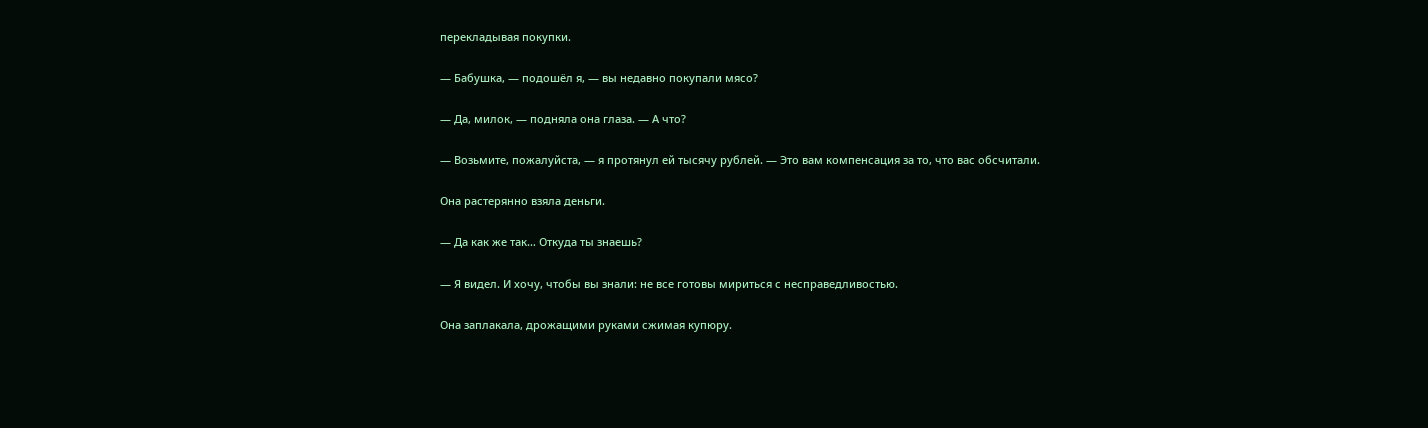перекладывая покупки.

— Бабушка, — подошёл я, — вы недавно покупали мясо?

— Да, милок, — подняла она глаза. — А что?

— Возьмите, пожалуйста, — я протянул ей тысячу рублей. — Это вам компенсация за то, что вас обсчитали.

Она растерянно взяла деньги.

— Да как же так… Откуда ты знаешь?

— Я видел. И хочу, чтобы вы знали: не все готовы мириться с несправедливостью.

Она заплакала, дрожащими руками сжимая купюру.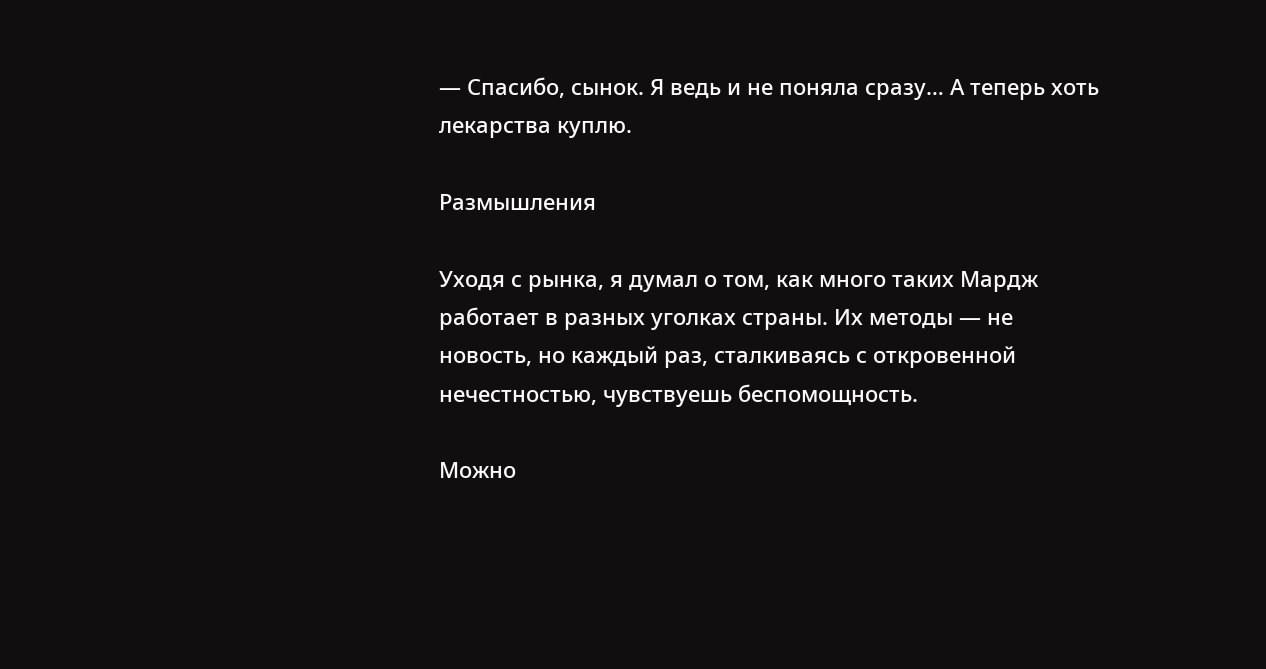— Спасибо, сынок. Я ведь и не поняла сразу… А теперь хоть лекарства куплю.

Размышления

Уходя с рынка, я думал о том, как много таких Мардж работает в разных уголках страны. Их методы — не новость, но каждый раз, сталкиваясь с откровенной нечестностью, чувствуешь беспомощность.

Можно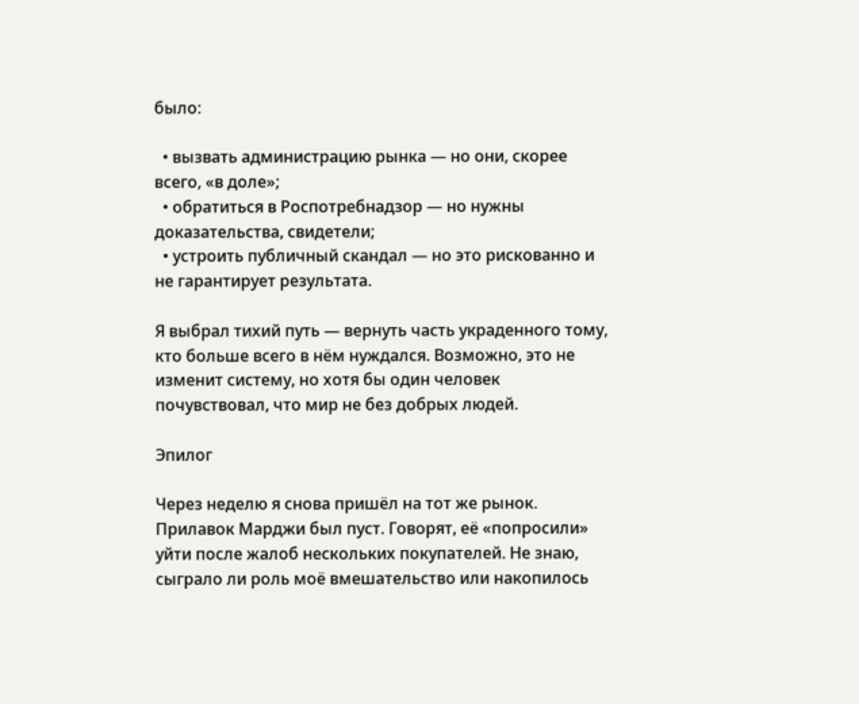было:

  • вызвать администрацию рынка — но они, скорее всего, «в доле»;
  • обратиться в Роспотребнадзор — но нужны доказательства, свидетели;
  • устроить публичный скандал — но это рискованно и не гарантирует результата.

Я выбрал тихий путь — вернуть часть украденного тому, кто больше всего в нём нуждался. Возможно, это не изменит систему, но хотя бы один человек почувствовал, что мир не без добрых людей.

Эпилог

Через неделю я снова пришёл на тот же рынок. Прилавок Марджи был пуст. Говорят, её «попросили» уйти после жалоб нескольких покупателей. Не знаю, сыграло ли роль моё вмешательство или накопилось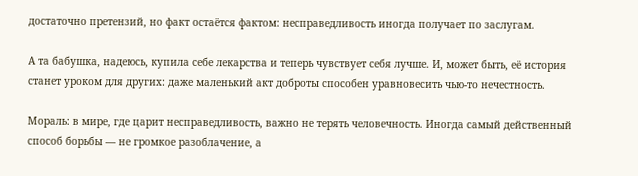достаточно претензий, но факт остаётся фактом: несправедливость иногда получает по заслугам.

А та бабушка, надеюсь, купила себе лекарства и теперь чувствует себя лучше. И, может быть, её история станет уроком для других: даже маленький акт доброты способен уравновесить чью‑то нечестность.

Мораль: в мире, где царит несправедливость, важно не терять человечность. Иногда самый действенный способ борьбы — не громкое разоблачение, а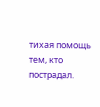тихая помощь тем, кто пострадал.